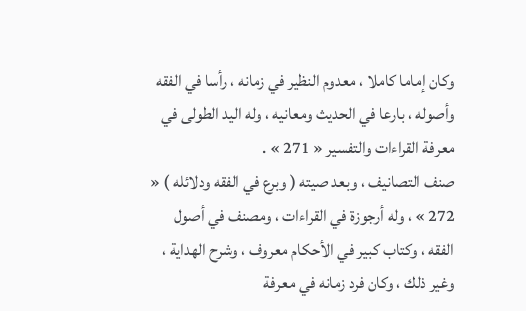وكان إماما كاملا ، معدوم النظير في زمانه ، رأسا في الفقه وأصوله ، بارعا في الحديث ومعانيه ، وله اليد الطولى في معرفة القراءات والتفسير « 271 » .
صنف التصانيف ، وبعد صيته ( وبرع في الفقه ودلائله ) « 272 » ، وله أرجوزة في القراءات ، ومصنف في أصول الفقه ، وكتاب كبير في الأحكام معروف ، وشرح الهداية ، وغير ذلك ، وكان فرد زمانه في معرفة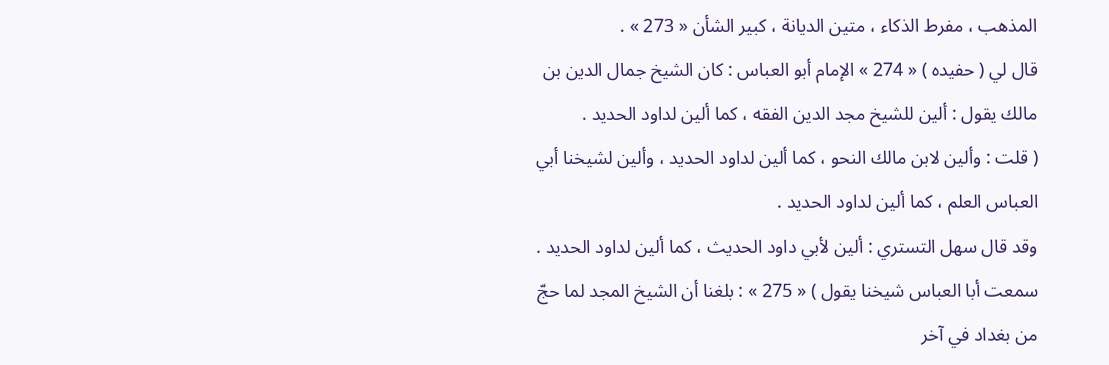المذهب ، مفرط الذكاء ، متين الديانة ، كبير الشأن « 273 » .
قال لي ( حفيده ) « 274 » الإمام أبو العباس : كان الشيخ جمال الدين بن مالك يقول : ألين للشيخ مجد الدين الفقه ، كما ألين لداود الحديد .
( قلت : وألين لابن مالك النحو ، كما ألين لداود الحديد ، وألين لشيخنا أبي العباس العلم ، كما ألين لداود الحديد .
وقد قال سهل التستري : ألين لأبي داود الحديث ، كما ألين لداود الحديد .
سمعت أبا العباس شيخنا يقول ) « 275 » : بلغنا أن الشيخ المجد لما حجّ من بغداد في آخر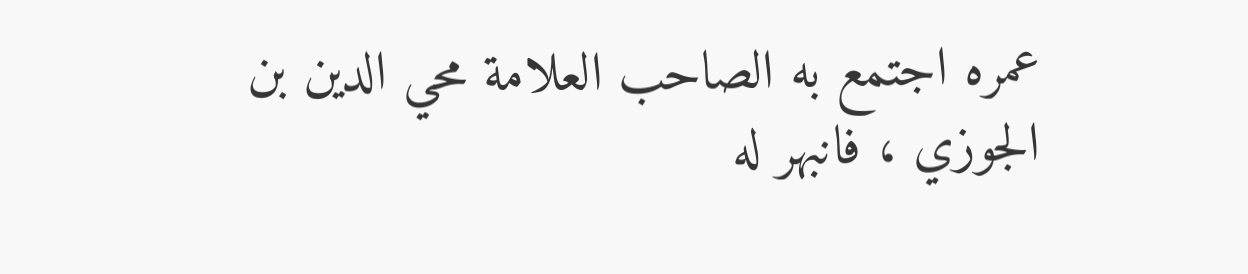عمره اجتمع به الصاحب العلامة محي الدين بن الجوزي ، فانبهر له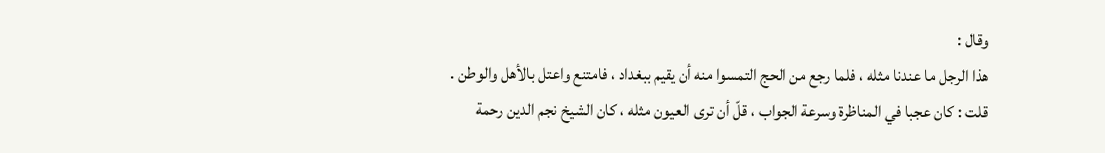وقال :
هذا الرجل ما عندنا مثله ، فلما رجع من الحج التمسوا منه أن يقيم ببغداد ، فامتنع واعتل بالأهل والوطن .
قلت : كان عجبا في المناظرة وسرعة الجواب ، قلّ أن ترى العيون مثله ، كان الشيخ نجم الدين رحمة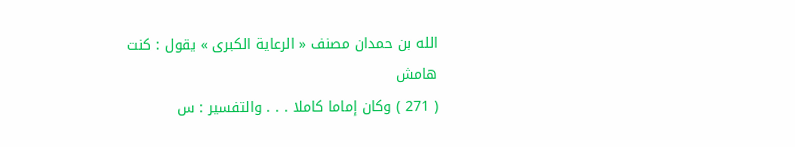الله بن حمدان مصنف « الرعاية الكبرى » يقول : كنت
هامش
( 271 ) وكان إماما كاملا . . . والتفسير : س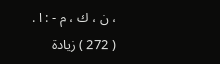، ن ، ك ، م - : ا .
( 272 ) زيادة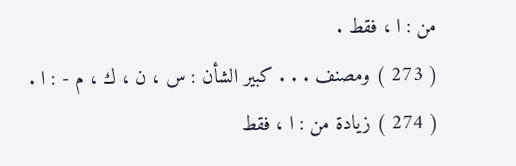من : ا ، فقط .
( 273 ) ومصنف . . . كبير الشأن : س ، ن ، ك ، م - : ا .
( 274 ) زيادة من : ا ، فقط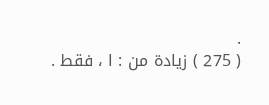.
( 275 ) زيادة من : ا ، فقط .